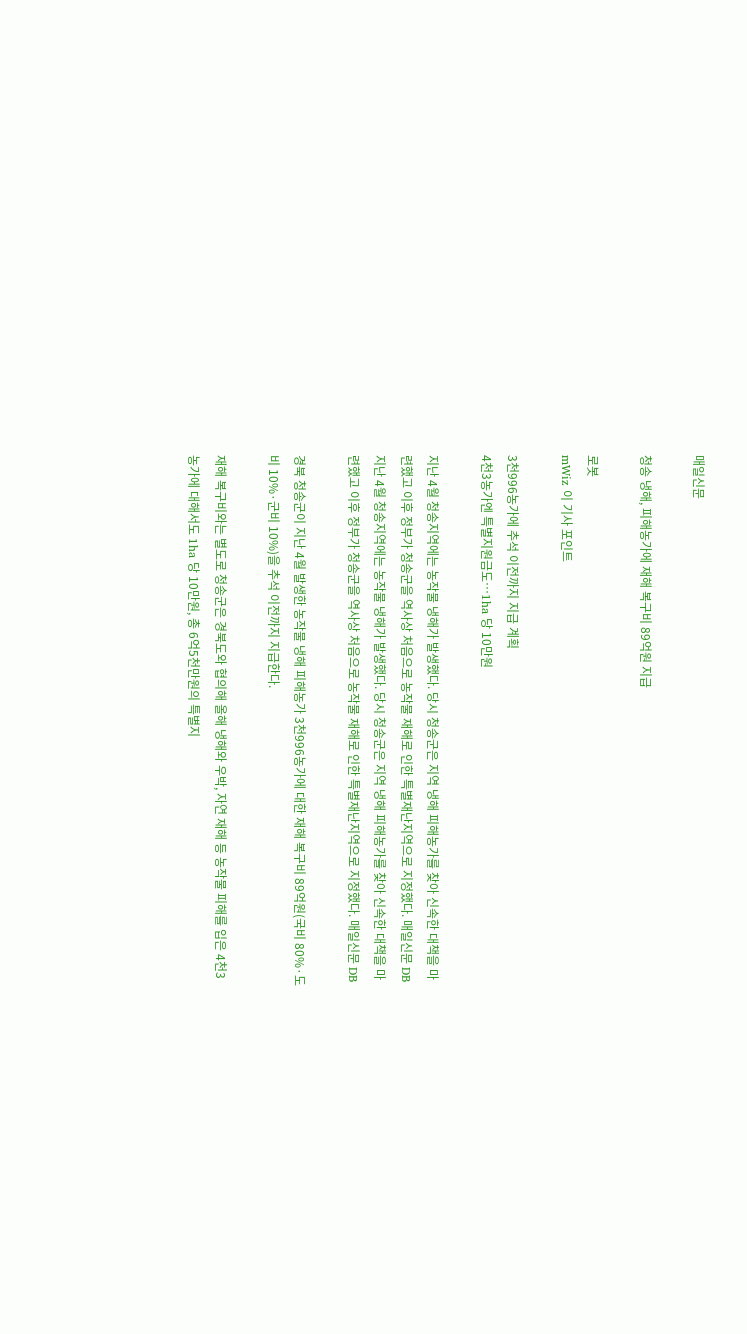매일신문

청송 냉해, 피해농가에 재해 복구비 89억원 지급

로봇
mWiz 이 기사 포인트

3천996농가에 추석 이전까지 지급 계획
4천3농가엔 특별지원금도…1ha 당 10만원

지난 4월 청송지역에는 농작물 냉해가 발생했다. 당시 청송군은 지역 냉해 피해농가를 찾아 신속한 대책을 마련했고 이후 정부가 청송군을 역사상 처음으로 농작물 재해로 인한 특별재난지역으로 지정했다. 매일신문 DB
지난 4월 청송지역에는 농작물 냉해가 발생했다. 당시 청송군은 지역 냉해 피해농가를 찾아 신속한 대책을 마련했고 이후 정부가 청송군을 역사상 처음으로 농작물 재해로 인한 특별재난지역으로 지정했다. 매일신문 DB

경북 청송군이 지난 4월 발생한 농작물 냉해 피해농가 3천996농가에 대한 재해 복구비 89억원(국비 80%·도비 10%·군비 10%)을 추석 이전까지 지급한다.

재해 복구비와는 별도로 청송군은 경북도와 협의해 올해 냉해와 우박, 자연 재해 등 농작물 피해를 입은 4천3농가에 대해서도 1ha 당 10만원, 총 6억5천만원의 특별지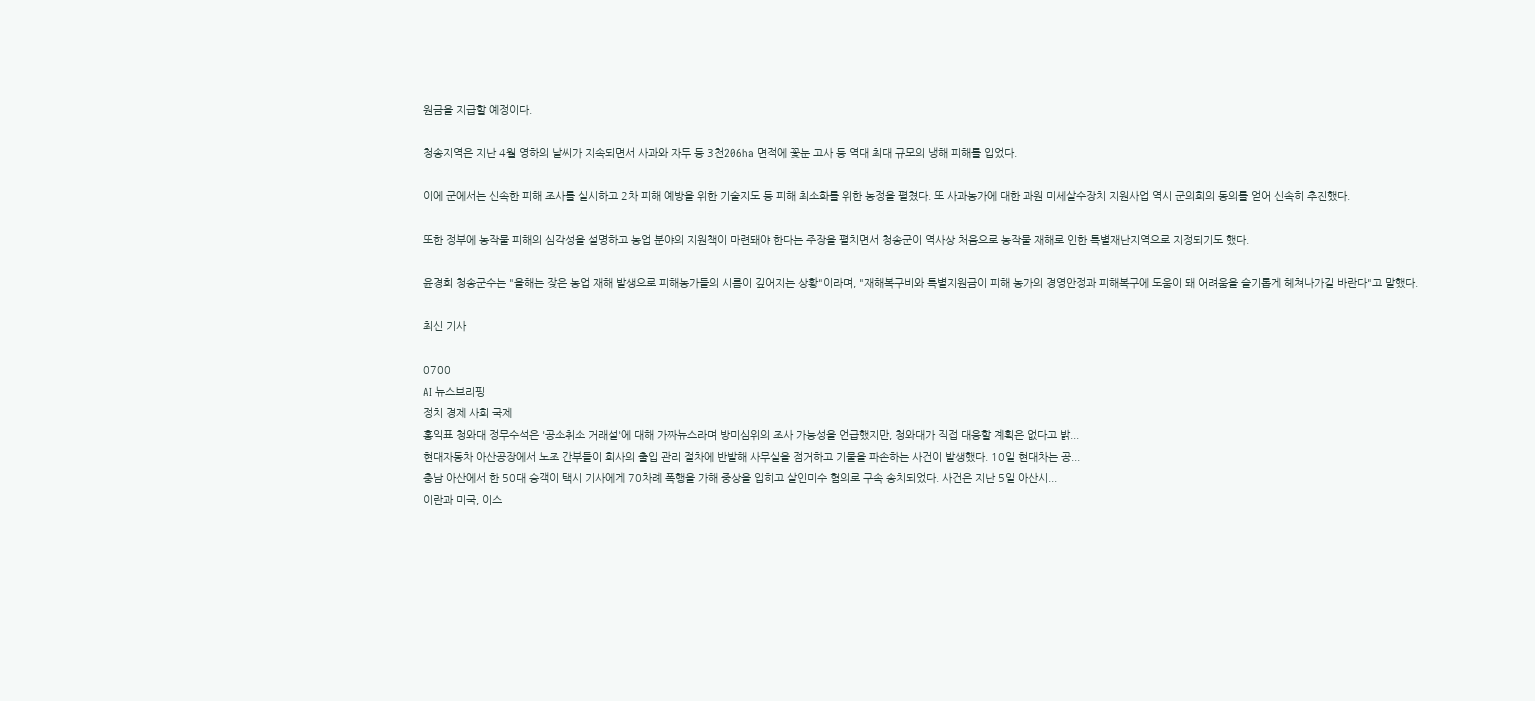원금을 지급할 예정이다.

청송지역은 지난 4월 영하의 날씨가 지속되면서 사과와 자두 등 3천206ha 면적에 꽃눈 고사 등 역대 최대 규모의 냉해 피해를 입었다.

이에 군에서는 신속한 피해 조사를 실시하고 2차 피해 예방을 위한 기술지도 등 피해 최소화를 위한 농정을 펼쳤다. 또 사과농가에 대한 과원 미세살수장치 지원사업 역시 군의회의 동의를 얻어 신속히 추진했다.

또한 정부에 농작물 피해의 심각성을 설명하고 농업 분야의 지원책이 마련돼야 한다는 주장을 펼치면서 청송군이 역사상 처음으로 농작물 재해로 인한 특별재난지역으로 지정되기도 했다.

윤경희 청송군수는 "올해는 잦은 농업 재해 발생으로 피해농가들의 시름이 깊어지는 상황"이라며, "재해복구비와 특별지원금이 피해 농가의 경영안정과 피해복구에 도움이 돼 어려움을 슬기롭게 헤쳐나가길 바란다"고 말했다.

최신 기사

0700
AI 뉴스브리핑
정치 경제 사회 국제
홍익표 청와대 정무수석은 '공소취소 거래설'에 대해 가짜뉴스라며 방미심위의 조사 가능성을 언급했지만, 청와대가 직접 대응할 계획은 없다고 밝...
현대자동차 아산공장에서 노조 간부들이 회사의 출입 관리 절차에 반발해 사무실을 점거하고 기물을 파손하는 사건이 발생했다. 10일 현대차는 공...
충남 아산에서 한 50대 승객이 택시 기사에게 70차례 폭행을 가해 중상을 입히고 살인미수 혐의로 구속 송치되었다. 사건은 지난 5일 아산시...
이란과 미국, 이스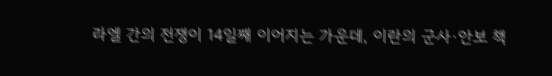라엘 간의 전쟁이 14일째 이어지는 가운데, 이란의 군사·안보 책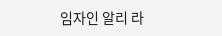임자인 알리 라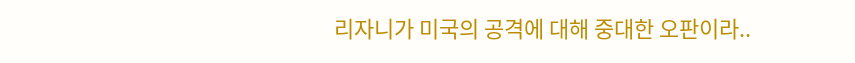리자니가 미국의 공격에 대해 중대한 오판이라..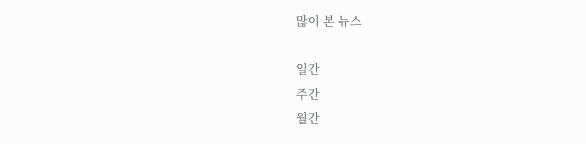많이 본 뉴스

일간
주간
월간